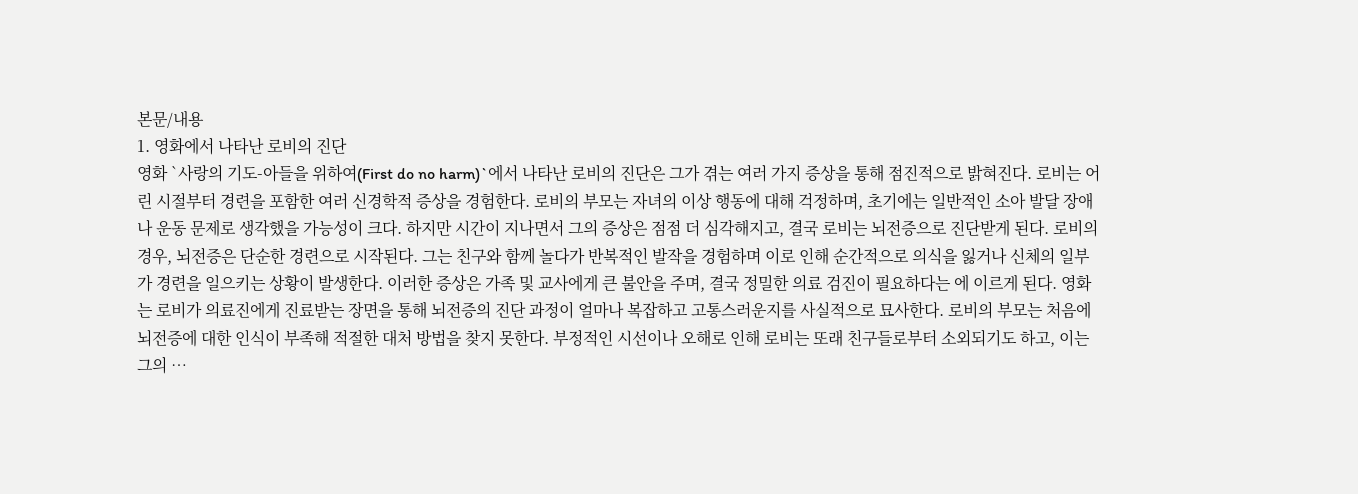본문/내용
1. 영화에서 나타난 로비의 진단
영화 `사랑의 기도-아들을 위하여(First do no harm)`에서 나타난 로비의 진단은 그가 겪는 여러 가지 증상을 통해 점진적으로 밝혀진다. 로비는 어린 시절부터 경련을 포함한 여러 신경학적 증상을 경험한다. 로비의 부모는 자녀의 이상 행동에 대해 걱정하며, 초기에는 일반적인 소아 발달 장애나 운동 문제로 생각했을 가능성이 크다. 하지만 시간이 지나면서 그의 증상은 점점 더 심각해지고, 결국 로비는 뇌전증으로 진단받게 된다. 로비의 경우, 뇌전증은 단순한 경련으로 시작된다. 그는 친구와 함께 놀다가 반복적인 발작을 경험하며 이로 인해 순간적으로 의식을 잃거나 신체의 일부가 경련을 일으키는 상황이 발생한다. 이러한 증상은 가족 및 교사에게 큰 불안을 주며, 결국 정밀한 의료 검진이 필요하다는 에 이르게 된다. 영화는 로비가 의료진에게 진료받는 장면을 통해 뇌전증의 진단 과정이 얼마나 복잡하고 고통스러운지를 사실적으로 묘사한다. 로비의 부모는 처음에 뇌전증에 대한 인식이 부족해 적절한 대처 방법을 찾지 못한다. 부정적인 시선이나 오해로 인해 로비는 또래 친구들로부터 소외되기도 하고, 이는 그의 …